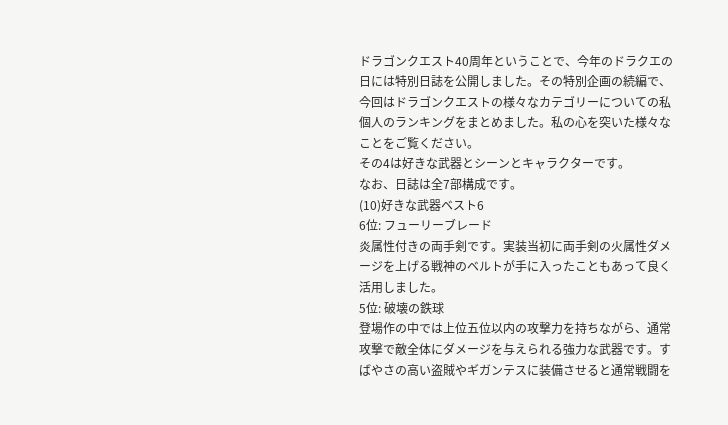ドラゴンクエスト40周年ということで、今年のドラクエの日には特別日誌を公開しました。その特別企画の続編で、今回はドラゴンクエストの様々なカテゴリーについての私個人のランキングをまとめました。私の心を突いた様々なことをご覧ください。
その4は好きな武器とシーンとキャラクターです。
なお、日誌は全7部構成です。
(10)好きな武器ベスト6
6位: フューリーブレード
炎属性付きの両手剣です。実装当初に両手剣の火属性ダメージを上げる戦神のベルトが手に入ったこともあって良く活用しました。
5位: 破壊の鉄球
登場作の中では上位五位以内の攻撃力を持ちながら、通常攻撃で敵全体にダメージを与えられる強力な武器です。すばやさの高い盗賊やギガンテスに装備させると通常戦闘を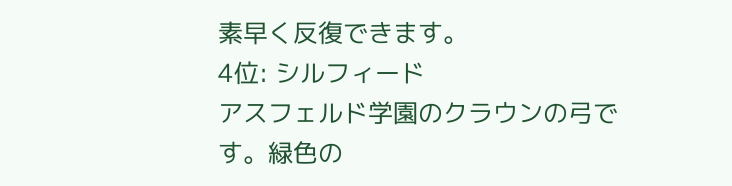素早く反復できます。
4位: シルフィード
アスフェルド学園のクラウンの弓です。緑色の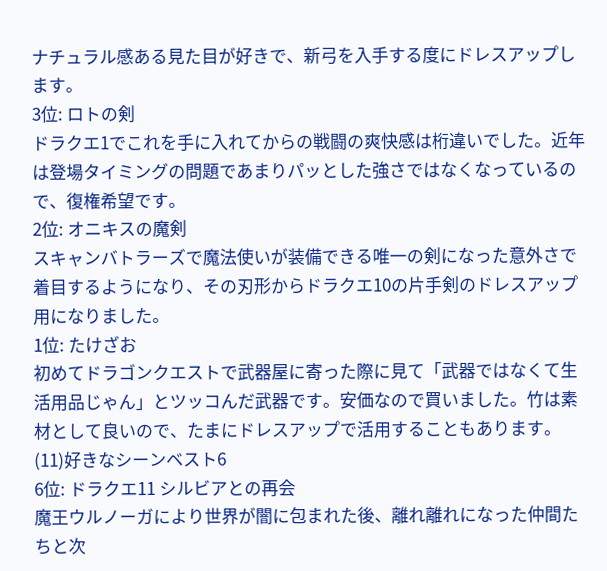ナチュラル感ある見た目が好きで、新弓を入手する度にドレスアップします。
3位: ロトの剣
ドラクエ1でこれを手に入れてからの戦闘の爽快感は桁違いでした。近年は登場タイミングの問題であまりパッとした強さではなくなっているので、復権希望です。
2位: オニキスの魔剣
スキャンバトラーズで魔法使いが装備できる唯一の剣になった意外さで着目するようになり、その刃形からドラクエ10の片手剣のドレスアップ用になりました。
1位: たけざお
初めてドラゴンクエストで武器屋に寄った際に見て「武器ではなくて生活用品じゃん」とツッコんだ武器です。安価なので買いました。竹は素材として良いので、たまにドレスアップで活用することもあります。
(11)好きなシーンベスト6
6位: ドラクエ11 シルビアとの再会
魔王ウルノーガにより世界が闇に包まれた後、離れ離れになった仲間たちと次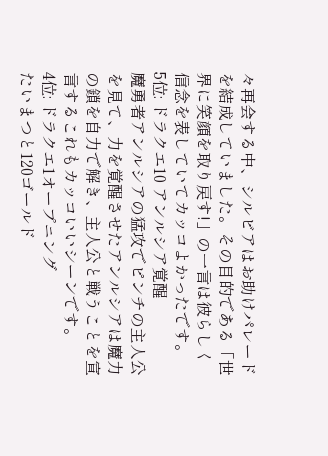々再会する中、シルビアはお助けパレードを結成していました。その目的である「世界に笑顔を取り戻す!」の一言は彼らしく信念を表していてカッコよかったです。
5位: ドラクエ10 アンルシア覚醒
魔勇者アンルシアの猛攻でピンチの主人公を見て、力を覚醒させたアンルシアは魔力の鎖を自力で解き、主人公と戦うことを宣言するこれもカッコいいシーンです。
4位: ドラクエ1オープニング
たいまつと120ゴールド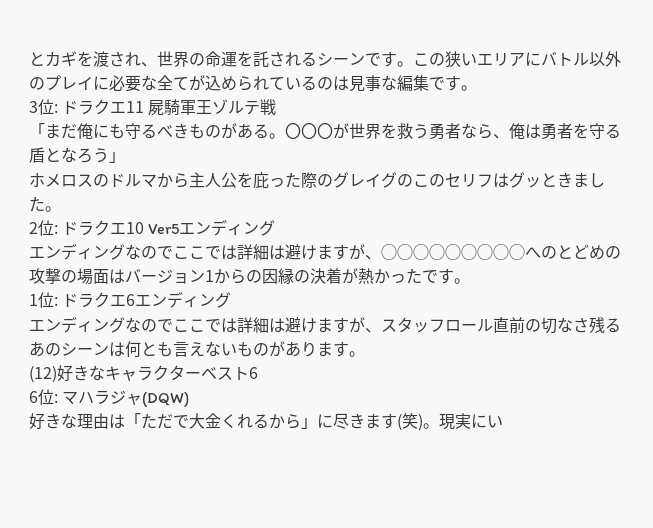とカギを渡され、世界の命運を託されるシーンです。この狭いエリアにバトル以外のプレイに必要な全てが込められているのは見事な編集です。
3位: ドラクエ11 屍騎軍王ゾルテ戦
「まだ俺にも守るべきものがある。〇〇〇が世界を救う勇者なら、俺は勇者を守る盾となろう」
ホメロスのドルマから主人公を庇った際のグレイグのこのセリフはグッときました。
2位: ドラクエ10 Ver5エンディング
エンディングなのでここでは詳細は避けますが、◯◯◯◯◯◯◯◯◯へのとどめの攻撃の場面はバージョン1からの因縁の決着が熱かったです。
1位: ドラクエ6エンディング
エンディングなのでここでは詳細は避けますが、スタッフロール直前の切なさ残るあのシーンは何とも言えないものがあります。
(12)好きなキャラクターベスト6
6位: マハラジャ(DQW)
好きな理由は「ただで大金くれるから」に尽きます(笑)。現実にい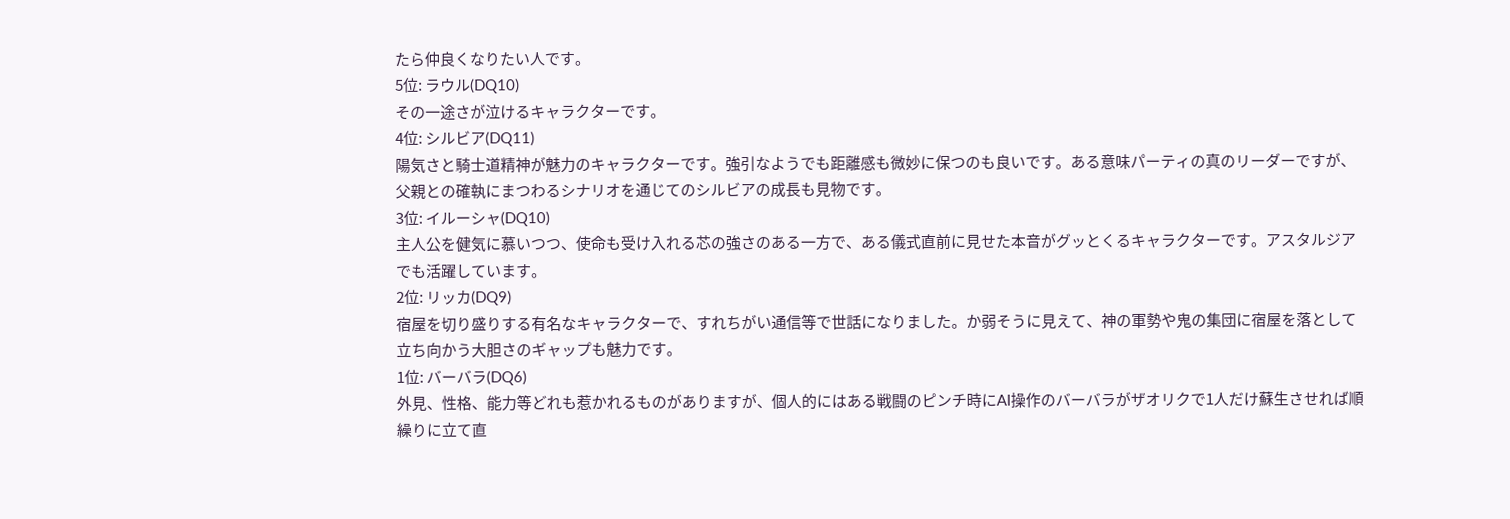たら仲良くなりたい人です。
5位: ラウル(DQ10)
その一途さが泣けるキャラクターです。
4位: シルビア(DQ11)
陽気さと騎士道精神が魅力のキャラクターです。強引なようでも距離感も微妙に保つのも良いです。ある意味パーティの真のリーダーですが、父親との確執にまつわるシナリオを通じてのシルビアの成長も見物です。
3位: イルーシャ(DQ10)
主人公を健気に慕いつつ、使命も受け入れる芯の強さのある一方で、ある儀式直前に見せた本音がグッとくるキャラクターです。アスタルジアでも活躍しています。
2位: リッカ(DQ9)
宿屋を切り盛りする有名なキャラクターで、すれちがい通信等で世話になりました。か弱そうに見えて、神の軍勢や鬼の集団に宿屋を落として立ち向かう大胆さのギャップも魅力です。
1位: バーバラ(DQ6)
外見、性格、能力等どれも惹かれるものがありますが、個人的にはある戦闘のピンチ時にAI操作のバーバラがザオリクで1人だけ蘇生させれば順繰りに立て直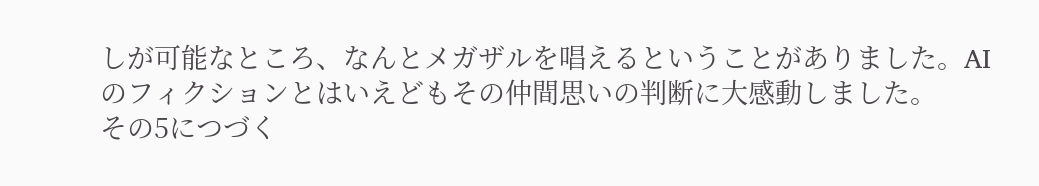しが可能なところ、なんとメガザルを唱えるということがありました。AIのフィクションとはいえどもその仲間思いの判断に大感動しました。
その5につづく